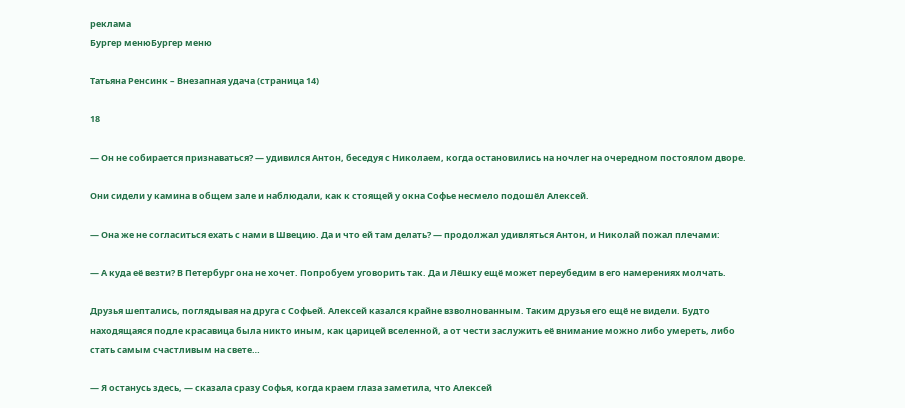реклама
Бургер менюБургер меню

Татьяна Ренсинк – Внезапная удача (страница 14)

18

— Он не собирается признаваться? — удивился Антон, беседуя с Николаем, когда остановились на ночлег на очередном постоялом дворе.

Они сидели у камина в общем зале и наблюдали, как к стоящей у окна Софье несмело подошёл Алексей.

— Она же не согласиться ехать с нами в Швецию. Да и что ей там делать? — продолжал удивляться Антон, и Николай пожал плечами:

— А куда её везти? В Петербург она не хочет. Попробуем уговорить так. Да и Лёшку ещё может переубедим в его намерениях молчать.

Друзья шептались, поглядывая на друга с Софьей. Алексей казался крайне взволнованным. Таким друзья его ещё не видели. Будто находящаяся подле красавица была никто иным, как царицей вселенной, а от чести заслужить её внимание можно либо умереть, либо стать самым счастливым на свете…

— Я останусь здесь, — сказала сразу Софья, когда краем глаза заметила, что Алексей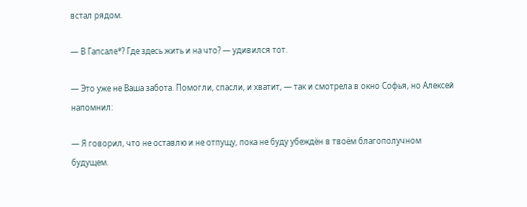встал рядом.

— В Гапсале*? Где здесь жить и на что? — удивился тот.

— Это уже не Ваша забота. Помогли, спасли, и хватит, — так и смотрела в окно Софья, но Алексей напомнил:

— Я говорил, что не оставлю и не отпущу, пока не буду убеждён в твоём благополучном будущем.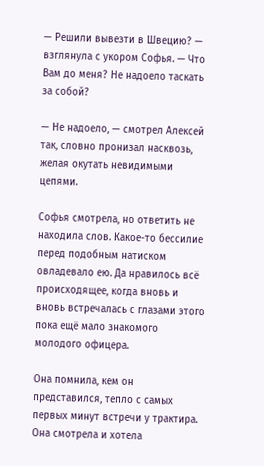— Решили вывезти в Швецию? — взглянула с укором Софья. — Что Вам до меня? Не надоело таскать за собой?

— Не надоело, — смотрел Алексей так, словно пронизал насквозь, желая окутать невидимыми цепями.

Софья смотрела, но ответить не находила слов. Какое-то бессилие перед подобным натиском овладевало ею. Да нравилось всё происходящее, когда вновь и вновь встречалась с глазами этого пока ещё мало знакомого молодого офицера.

Она помнила, кем он представился, тепло с самых первых минут встречи у трактира. Она смотрела и хотела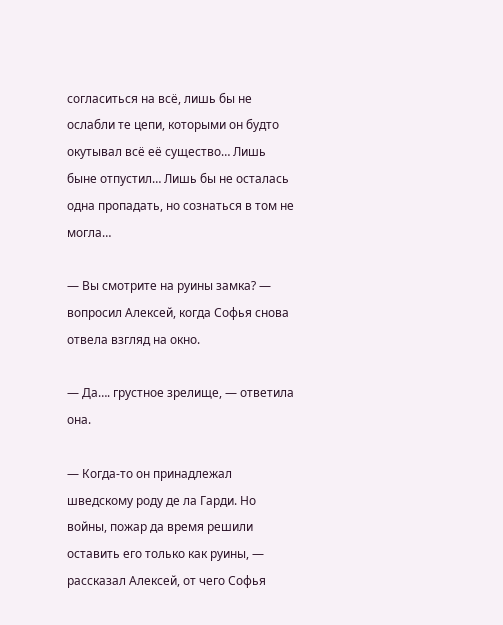согласиться на всё, лишь бы не ослабли те цепи, которыми он будто окутывал всё её существо… Лишь быне отпустил… Лишь бы не осталась одна пропадать, но сознаться в том не могла…

— Вы смотрите на руины замка? — вопросил Алексей, когда Софья снова отвела взгляд на окно.

— Да…. грустное зрелище, — ответила она.

— Когда-то он принадлежал шведскому роду де ла Гарди. Но войны, пожар да время решили оставить его только как руины, — рассказал Алексей, от чего Софья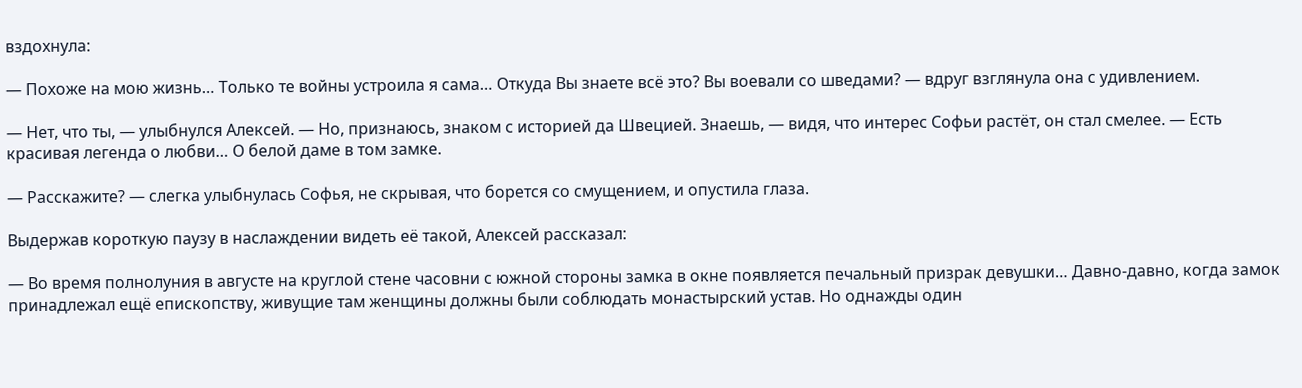вздохнула:

— Похоже на мою жизнь… Только те войны устроила я сама… Откуда Вы знаете всё это? Вы воевали со шведами? — вдруг взглянула она с удивлением.

— Нет, что ты, — улыбнулся Алексей. — Но, признаюсь, знаком с историей да Швецией. Знаешь, — видя, что интерес Софьи растёт, он стал смелее. — Есть красивая легенда о любви… О белой даме в том замке.

— Расскажите? — слегка улыбнулась Софья, не скрывая, что борется со смущением, и опустила глаза.

Выдержав короткую паузу в наслаждении видеть её такой, Алексей рассказал:

— Во время полнолуния в августе на круглой стене часовни с южной стороны замка в окне появляется печальный призрак девушки… Давно-давно, когда замок принадлежал ещё епископству, живущие там женщины должны были соблюдать монастырский устав. Но однажды один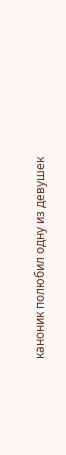каноник полюбил одну из девушек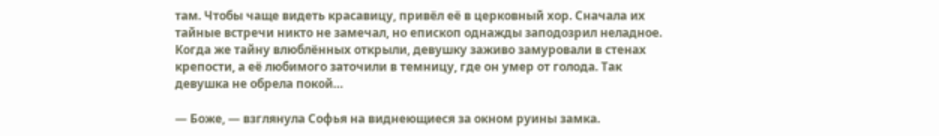там. Чтобы чаще видеть красавицу, привёл её в церковный хор. Сначала их тайные встречи никто не замечал, но епископ однажды заподозрил неладное. Когда же тайну влюблённых открыли, девушку заживо замуровали в стенах крепости, а её любимого заточили в темницу, где он умер от голода. Так девушка не обрела покой…

— Боже, — взглянула Софья на виднеющиеся за окном руины замка.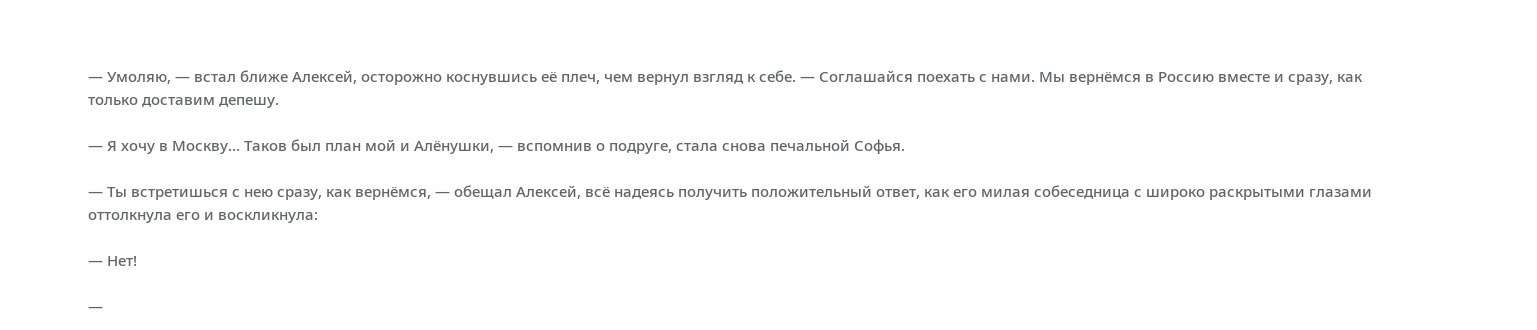— Умоляю, — встал ближе Алексей, осторожно коснувшись её плеч, чем вернул взгляд к себе. — Соглашайся поехать с нами. Мы вернёмся в Россию вместе и сразу, как только доставим депешу.

— Я хочу в Москву… Таков был план мой и Алёнушки, — вспомнив о подруге, стала снова печальной Софья.

— Ты встретишься с нею сразу, как вернёмся, — обещал Алексей, всё надеясь получить положительный ответ, как его милая собеседница с широко раскрытыми глазами оттолкнула его и воскликнула:

— Нет!

—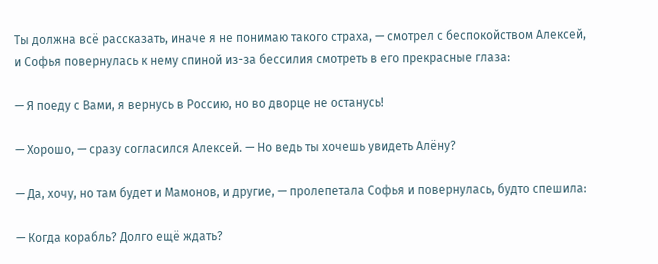Ты должна всё рассказать, иначе я не понимаю такого страха, — смотрел с беспокойством Алексей, и Софья повернулась к нему спиной из-за бессилия смотреть в его прекрасные глаза:

— Я поеду с Вами, я вернусь в Россию, но во дворце не останусь!

— Хорошо, — сразу согласился Алексей. — Но ведь ты хочешь увидеть Алёну?

— Да, хочу, но там будет и Мамонов, и другие, — пролепетала Софья и повернулась, будто спешила:

— Когда корабль? Долго ещё ждать?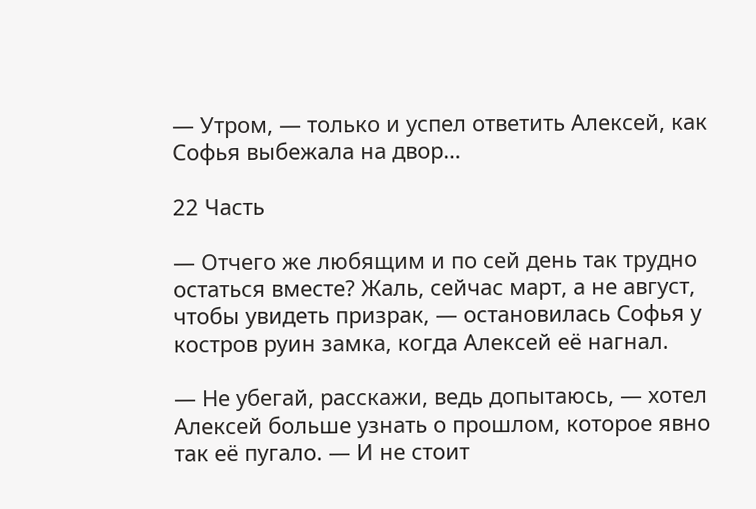— Утром, — только и успел ответить Алексей, как Софья выбежала на двор…

22 Часть

— Отчего же любящим и по сей день так трудно остаться вместе? Жаль, сейчас март, а не август, чтобы увидеть призрак, — остановилась Софья у костров руин замка, когда Алексей её нагнал.

— Не убегай, расскажи, ведь допытаюсь, — хотел Алексей больше узнать о прошлом, которое явно так её пугало. — И не стоит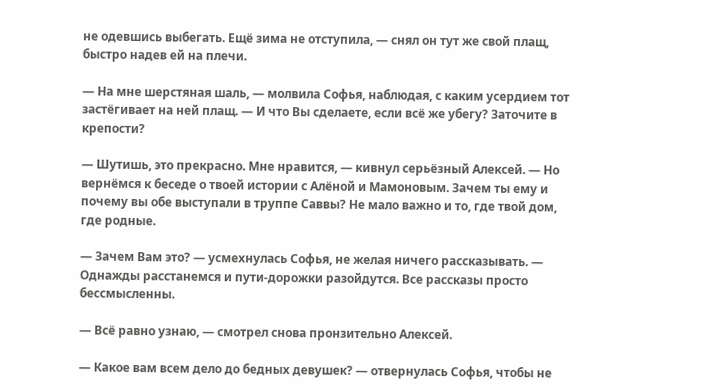не одевшись выбегать. Ещё зима не отступила, — снял он тут же свой плащ, быстро надев ей на плечи.

— На мне шерстяная шаль, — молвила Софья, наблюдая, с каким усердием тот застёгивает на ней плащ. — И что Вы сделаете, если всё же убегу? Заточите в крепости?

— Шутишь, это прекрасно. Мне нравится, — кивнул серьёзный Алексей. — Но вернёмся к беседе о твоей истории с Алёной и Мамоновым. Зачем ты ему и почему вы обе выступали в труппе Саввы? Не мало важно и то, где твой дом, где родные.

— Зачем Вам это? — усмехнулась Софья, не желая ничего рассказывать. — Однажды расстанемся и пути-дорожки разойдутся. Все рассказы просто бессмысленны.

— Всё равно узнаю, — смотрел снова пронзительно Алексей.

— Какое вам всем дело до бедных девушек? — отвернулась Софья, чтобы не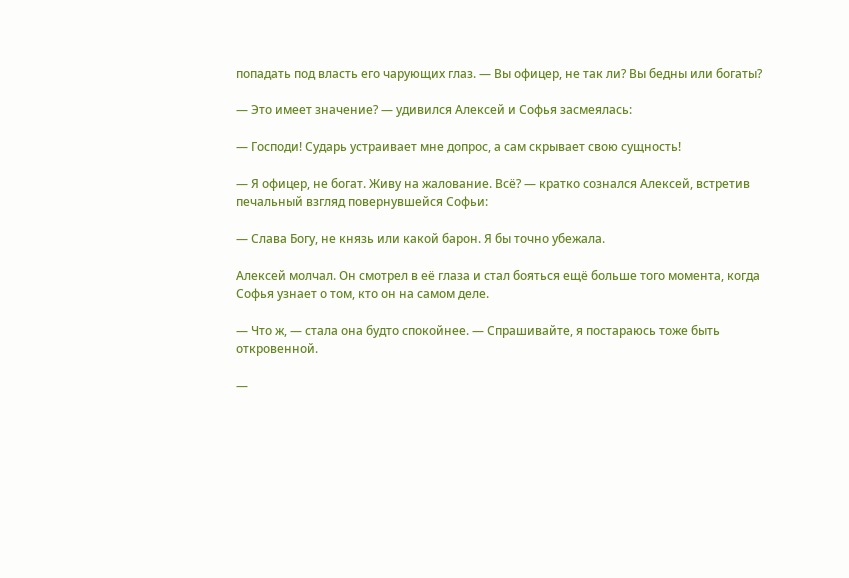попадать под власть его чарующих глаз. — Вы офицер, не так ли? Вы бедны или богаты?

— Это имеет значение? — удивился Алексей и Софья засмеялась:

— Господи! Сударь устраивает мне допрос, а сам скрывает свою сущность!

— Я офицер, не богат. Живу на жалование. Всё? — кратко сознался Алексей, встретив печальный взгляд повернувшейся Софьи:

— Слава Богу, не князь или какой барон. Я бы точно убежала.

Алексей молчал. Он смотрел в её глаза и стал бояться ещё больше того момента, когда Софья узнает о том, кто он на самом деле.

— Что ж, — стала она будто спокойнее. — Спрашивайте, я постараюсь тоже быть откровенной.

—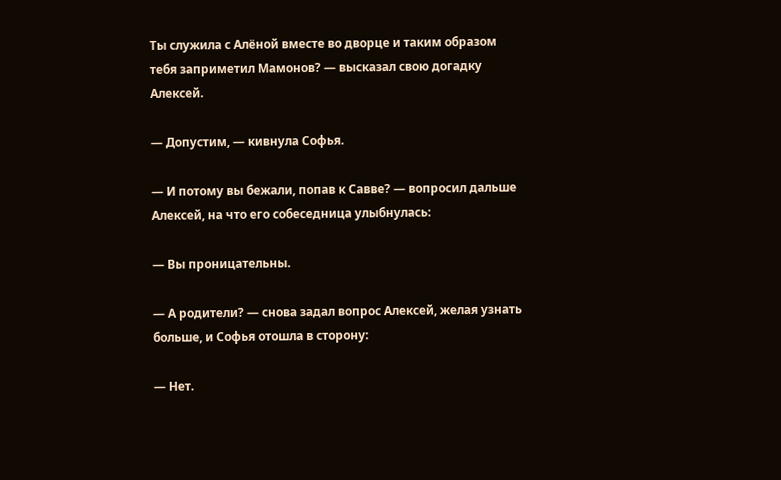Ты служила с Алёной вместе во дворце и таким образом тебя заприметил Мамонов? — высказал свою догадку Алексей.

— Допустим, — кивнула Софья.

— И потому вы бежали, попав к Савве? — вопросил дальше Алексей, на что его собеседница улыбнулась:

— Вы проницательны.

— А родители? — снова задал вопрос Алексей, желая узнать больше, и Софья отошла в сторону:

— Нет.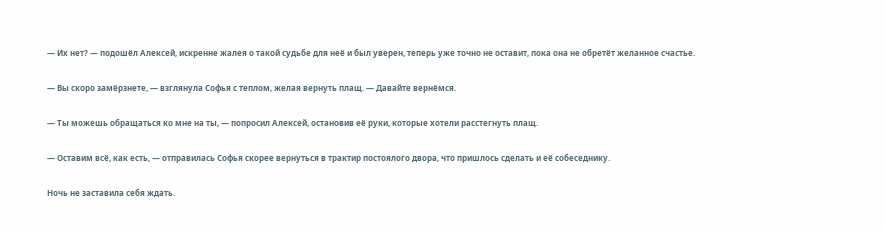— Их нет? — подошёл Алексей, искренне жалея о такой судьбе для неё и был уверен, теперь уже точно не оставит, пока она не обретёт желанное счастье.

— Вы скоро замёрзнете, — взглянула Софья с теплом, желая вернуть плащ. — Давайте вернёмся.

— Ты можешь обращаться ко мне на ты, — попросил Алексей, остановив её руки, которые хотели расстегнуть плащ.

— Оставим всё, как есть, — отправилась Софья скорее вернуться в трактир постоялого двора, что пришлось сделать и её собеседнику.

Ночь не заставила себя ждать.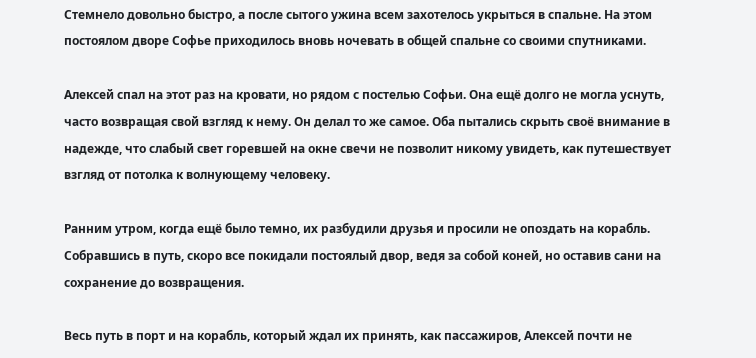Стемнело довольно быстро, а после сытого ужина всем захотелось укрыться в спальне. На этом постоялом дворе Софье приходилось вновь ночевать в общей спальне со своими спутниками.

Алексей спал на этот раз на кровати, но рядом с постелью Софьи. Она ещё долго не могла уснуть, часто возвращая свой взгляд к нему. Он делал то же самое. Оба пытались скрыть своё внимание в надежде, что слабый свет горевшей на окне свечи не позволит никому увидеть, как путешествует взгляд от потолка к волнующему человеку.

Ранним утром, когда ещё было темно, их разбудили друзья и просили не опоздать на корабль. Собравшись в путь, скоро все покидали постоялый двор, ведя за собой коней, но оставив сани на сохранение до возвращения.

Весь путь в порт и на корабль, который ждал их принять, как пассажиров, Алексей почти не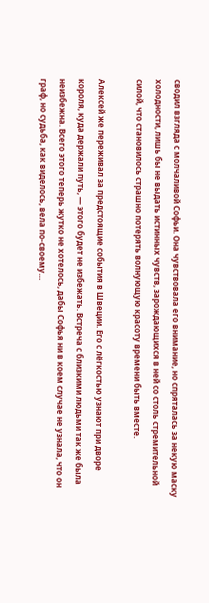сводил взгляда с молчаливой Софьи. Она чувствовала его внимание, но спряталась за некую маску холодности, лишь бы не выдать истинных чувств, зарождающихся в ней со столь стремительной силой, что становилось страшно потерять волнующую красоту времени быть вместе.

Алексей же переживал за предстоящие события в Швеции. Его с лёгкостью узнают при дворе короля, куда держали путь, — этого будет не избежать. Встреча с близкими людьми так же была неизбежна. Всего этого теперь жутко не хотелось, дабы Софья ни в коем случае не узнала, что он граф, но судьба, как виделось, вела по-своему…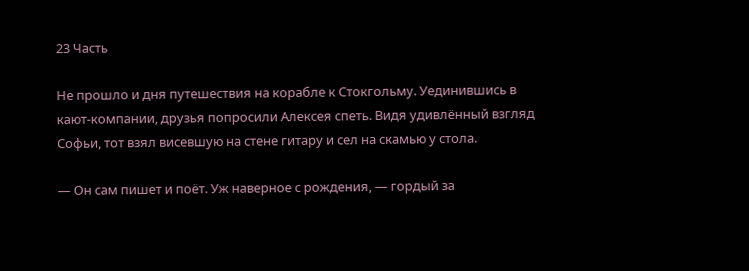23 Часть

Не прошло и дня путешествия на корабле к Стокгольму. Уединившись в кают-компании, друзья попросили Алексея спеть. Видя удивлённый взгляд Софьи, тот взял висевшую на стене гитару и сел на скамью у стола.

— Он сам пишет и поёт. Уж наверное с рождения, — гордый за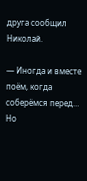друга сообщил Николай.

— Иногда и вместе поём, когда соберёмся перед… Но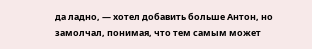да ладно, — хотел добавить больше Антон, но замолчал, понимая, что тем самым может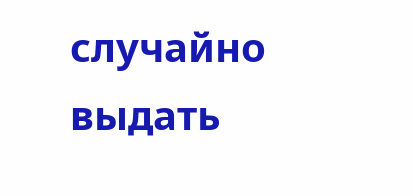случайно выдать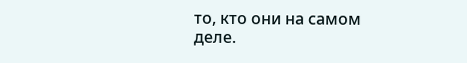то, кто они на самом деле.